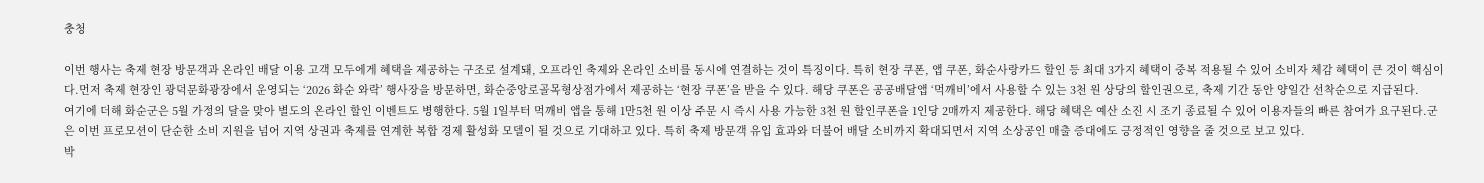충청

이번 행사는 축제 현장 방문객과 온라인 배달 이용 고객 모두에게 혜택을 제공하는 구조로 설계돼, 오프라인 축제와 온라인 소비를 동시에 연결하는 것이 특징이다. 특히 현장 쿠폰, 앱 쿠폰, 화순사랑카드 할인 등 최대 3가지 혜택이 중복 적용될 수 있어 소비자 체감 혜택이 큰 것이 핵심이다.먼저 축제 현장인 광덕문화광장에서 운영되는 ‘2026 화순 와락’ 행사장을 방문하면, 화순중앙로골목형상점가에서 제공하는 ‘현장 쿠폰’을 받을 수 있다. 해당 쿠폰은 공공배달앱 ‘먹깨비’에서 사용할 수 있는 3천 원 상당의 할인권으로, 축제 기간 동안 양일간 선착순으로 지급된다.
여기에 더해 화순군은 5월 가정의 달을 맞아 별도의 온라인 할인 이벤트도 병행한다. 5월 1일부터 먹깨비 앱을 통해 1만5천 원 이상 주문 시 즉시 사용 가능한 3천 원 할인쿠폰을 1인당 2매까지 제공한다. 해당 혜택은 예산 소진 시 조기 종료될 수 있어 이용자들의 빠른 참여가 요구된다.군은 이번 프로모션이 단순한 소비 지원을 넘어 지역 상권과 축제를 연계한 복합 경제 활성화 모델이 될 것으로 기대하고 있다. 특히 축제 방문객 유입 효과와 더불어 배달 소비까지 확대되면서 지역 소상공인 매출 증대에도 긍정적인 영향을 줄 것으로 보고 있다.
박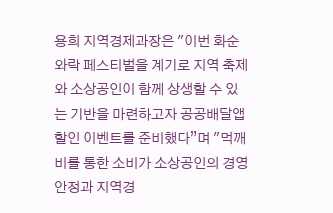용희 지역경제과장은 "이번 화순 와락 페스티벌을 계기로 지역 축제와 소상공인이 함께 상생할 수 있는 기반을 마련하고자 공공배달앱 할인 이벤트를 준비했다”며 "먹깨비를 통한 소비가 소상공인의 경영 안정과 지역경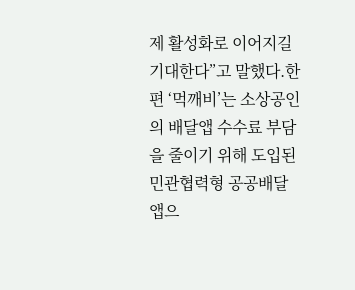제 활성화로 이어지길 기대한다”고 말했다.한편 ‘먹깨비’는 소상공인의 배달앱 수수료 부담을 줄이기 위해 도입된 민관협력형 공공배달앱으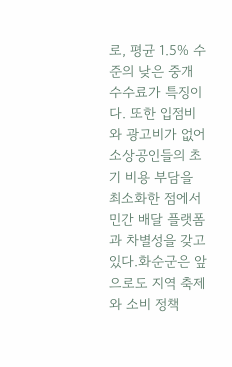로, 평균 1.5% 수준의 낮은 중개 수수료가 특징이다. 또한 입점비와 광고비가 없어 소상공인들의 초기 비용 부담을 최소화한 점에서 민간 배달 플랫폼과 차별성을 갖고 있다.화순군은 앞으로도 지역 축제와 소비 정책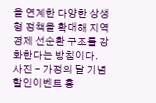을 연계한 다양한 상생형 정책을 확대해 지역경제 선순환 구조를 강화한다는 방침이다.
사진 - 가정의 달 기념 할인이벤트 홍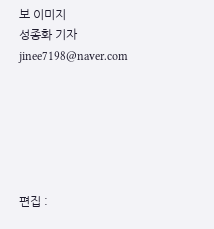보 이미지
성종화 기자 jinee7198@naver.com






편집 :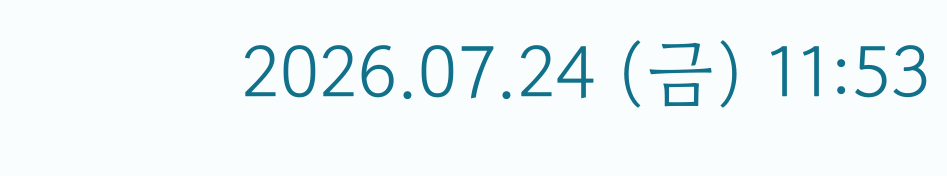2026.07.24 (금) 11:53